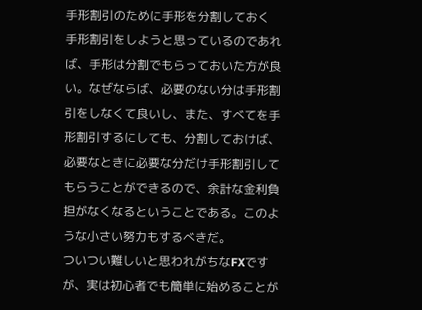手形割引のために手形を分割しておく
手形割引をしようと思っているのであれば、手形は分割でもらっておいた方が良い。なぜならば、必要のない分は手形割引をしなくて良いし、また、すべてを手形割引するにしても、分割しておけば、必要なときに必要な分だけ手形割引してもらうことができるので、余計な金利負担がなくなるということである。このような小さい努力もするべきだ。
ついつい難しいと思われがちなFXですが、実は初心者でも簡単に始めることが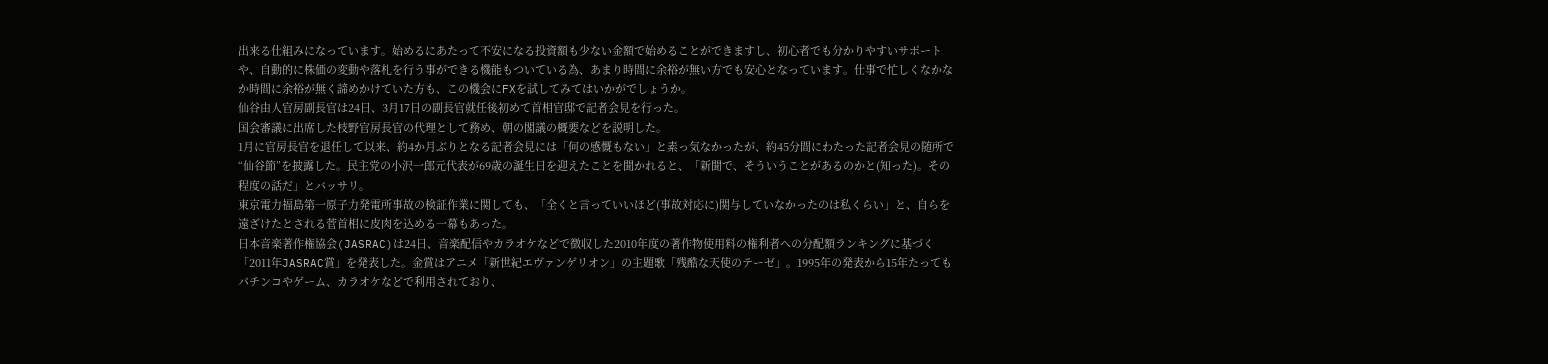出来る仕組みになっています。始めるにあたって不安になる投資額も少ない金額で始めることができますし、初心者でも分かりやすいサポートや、自動的に株価の変動や落札を行う事ができる機能もついている為、あまり時間に余裕が無い方でも安心となっています。仕事で忙しくなかなか時間に余裕が無く諦めかけていた方も、この機会にFXを試してみてはいかがでしょうか。
仙谷由人官房副長官は24日、3月17日の副長官就任後初めて首相官邸で記者会見を行った。
国会審議に出席した枝野官房長官の代理として務め、朝の閣議の概要などを説明した。
1月に官房長官を退任して以来、約4か月ぶりとなる記者会見には「何の感慨もない」と素っ気なかったが、約45分間にわたった記者会見の随所で“仙谷節”を披露した。民主党の小沢一郎元代表が69歳の誕生日を迎えたことを聞かれると、「新聞で、そういうことがあるのかと(知った)。その程度の話だ」とバッサリ。
東京電力福島第一原子力発電所事故の検証作業に関しても、「全くと言っていいほど(事故対応に)関与していなかったのは私くらい」と、自らを遠ざけたとされる菅首相に皮肉を込める一幕もあった。
日本音楽著作権協会(JASRAC)は24日、音楽配信やカラオケなどで徴収した2010年度の著作物使用料の権利者への分配額ランキングに基づく「2011年JASRAC賞」を発表した。金賞はアニメ「新世紀エヴァンゲリオン」の主題歌「残酷な天使のテーゼ」。1995年の発表から15年たってもパチンコやゲーム、カラオケなどで利用されており、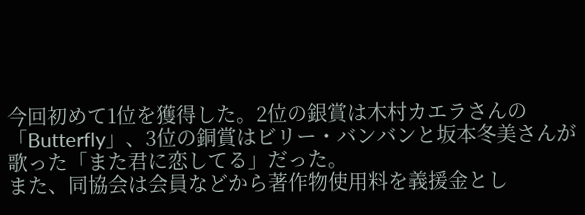今回初めて1位を獲得した。2位の銀賞は木村カエラさんの「Butterfly」、3位の銅賞はビリー・バンバンと坂本冬美さんが歌った「また君に恋してる」だった。
また、同協会は会員などから著作物使用料を義援金とし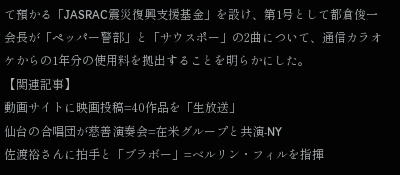て預かる「JASRAC震災復興支援基金」を設け、第1号として都倉俊一会長が「ペッパー警部」と「サウスポー」の2曲について、通信カラオケからの1年分の使用料を拠出することを明らかにした。
【関連記事】
動画サイトに映画投稿=40作品を「生放送」
仙台の合唱団が慈善演奏会=在米グループと共演-NY
佐渡裕さんに拍手と「ブラボー」=ベルリン・フィルを指揮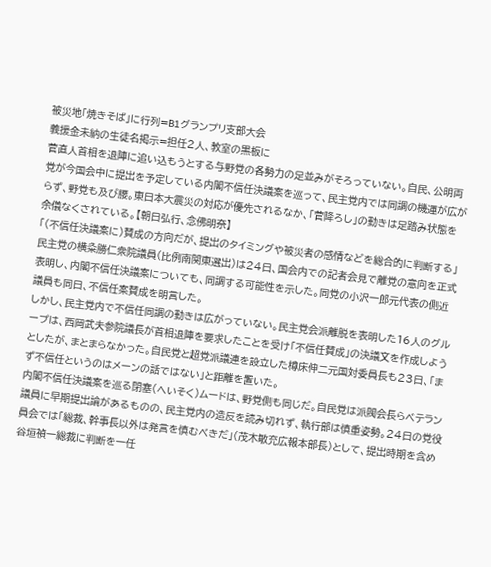被災地「焼きそば」に行列=B1グランプリ支部大会
義援金未納の生徒名掲示=担任2人、教室の黒板に
菅直人首相を退陣に追い込もうとする与野党の各勢力の足並みがそろっていない。自民、公明両党が今国会中に提出を予定している内閣不信任決議案を巡って、民主党内では同調の機運が広がらず、野党も及び腰。東日本大震災の対応が優先されるなか、「菅降ろし」の動きは足踏み状態を余儀なくされている。【朝日弘行、念佛明奈】
「(不信任決議案に)賛成の方向だが、提出のタイミングや被災者の感情などを総合的に判断する」
民主党の横粂勝仁衆院議員(比例南関東選出)は24日、国会内での記者会見で離党の意向を正式表明し、内閣不信任決議案についても、同調する可能性を示した。同党の小沢一郎元代表の側近議員も同日、不信任案賛成を明言した。
しかし、民主党内で不信任同調の動きは広がっていない。民主党会派離脱を表明した16人のグループは、西岡武夫参院議長が首相退陣を要求したことを受け「不信任賛成」の決議文を作成しようとしたが、まとまらなかった。自民党と超党派議連を設立した樽床伸二元国対委員長も23日、「まず不信任というのはメーンの話ではない」と距離を置いた。
内閣不信任決議案を巡る閉塞(へいそく)ムードは、野党側も同じだ。自民党は派閥会長らベテラン議員に早期提出論があるものの、民主党内の造反を読み切れず、執行部は慎重姿勢。24日の党役員会では「総裁、幹事長以外は発言を慎むべきだ」(茂木敏充広報本部長)として、提出時期を含め谷垣禎一総裁に判断を一任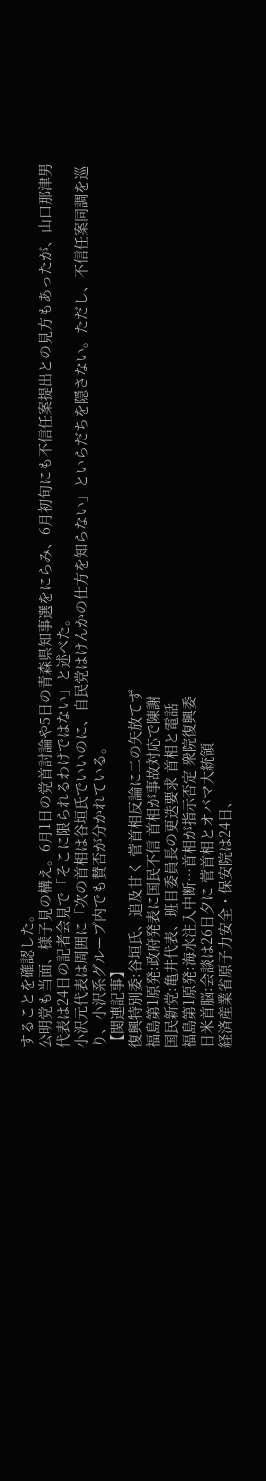することを確認した。
公明党も当面、様子見の構え。6月1日の党首討論や5日の青森県知事選をにらみ、6月初旬にも不信任案提出との見方もあったが、山口那津男代表は24日の記者会見で「そこに限られるわけではない」と述べた。
小沢元代表は周囲に「次の首相は谷垣氏でいいのに、自民党はけんかの仕方を知らない」といらだちを隠さない。ただし、不信任案同調を巡り、小沢系グループ内でも賛否が分かれている。
【関連記事】
復興特別委:谷垣氏、追及甘く 菅首相反論に二の矢放てず
福島第1原発:政府発表に国民不信 首相が事故対応で陳謝
国民新党:亀井代表、班目委員長の更迭要求 首相と電話
福島第1原発:海水注入中断…首相が指示否定 衆院復興委
日米首脳:会談は26日夕に 菅首相とオバマ大統領
経済産業省原子力安全・保安院は24日、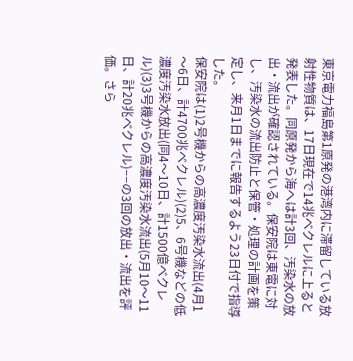東京電力福島第1原発の港湾内に滞留している放射性物質は、17日現在で14兆ベクレルに上ると発表した。同原発から海へは計3回、汚染水の放出・流出が確認されている。保安院は東電に対し、汚染水の流出防止と保管・処理の計画を策定し、来月1日までに報告するよう23日付で指導した。
保安院は(1)2号機からの高濃度汚染水流出(4月1〜6日、計4700兆ベクレル)(2)5、6号機などの低濃度汚染水放出(同4〜10日、計1500億ベクレル)(3)3号機からの高濃度汚染水流出(5月10〜11日、計20兆ベクレル)−−の3回の放出・流出を評価。さら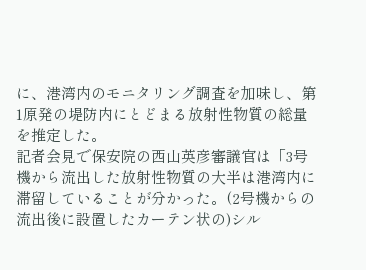に、港湾内のモニタリング調査を加味し、第1原発の堤防内にとどまる放射性物質の総量を推定した。
記者会見で保安院の西山英彦審議官は「3号機から流出した放射性物質の大半は港湾内に滞留していることが分かった。(2号機からの流出後に設置したカーテン状の)シル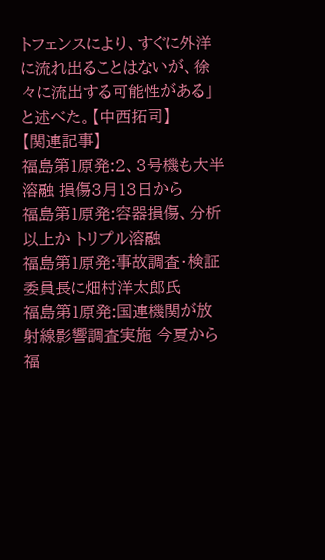トフェンスにより、すぐに外洋に流れ出ることはないが、徐々に流出する可能性がある」と述べた。【中西拓司】
【関連記事】
福島第1原発:2、3号機も大半溶融 損傷3月13日から
福島第1原発:容器損傷、分析以上か トリプル溶融
福島第1原発:事故調査・検証委員長に畑村洋太郎氏
福島第1原発:国連機関が放射線影響調査実施 今夏から
福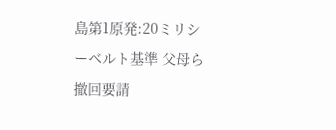島第1原発:20ミリシーベルト基準 父母ら撤回要請